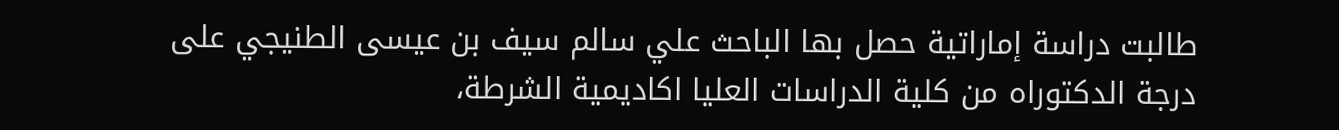طالبت دراسة إماراتية حصل بها الباحث علي سالم سيف بن عيسى الطنيجي على درجة الدكتوراه من كلية الدراسات العليا اكاديمية الشرطة،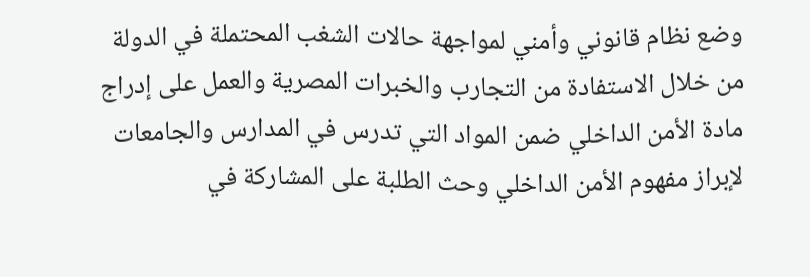وضع نظام قانوني وأمني لمواجهة حالات الشغب المحتملة في الدولة من خلال الاستفادة من التجارب والخبرات المصرية والعمل على إدراج مادة الأمن الداخلي ضمن المواد التي تدرس في المدارس والجامعات لإبراز مفهوم الأمن الداخلي وحث الطلبة على المشاركة في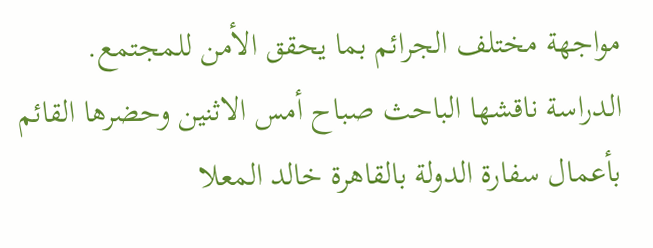مواجهة مختلف الجرائم بما يحقق الأمن للمجتمع.
الدراسة ناقشها الباحث صباح أمس الاثنين وحضرها القائم بأعمال سفارة الدولة بالقاهرة خالد المعلا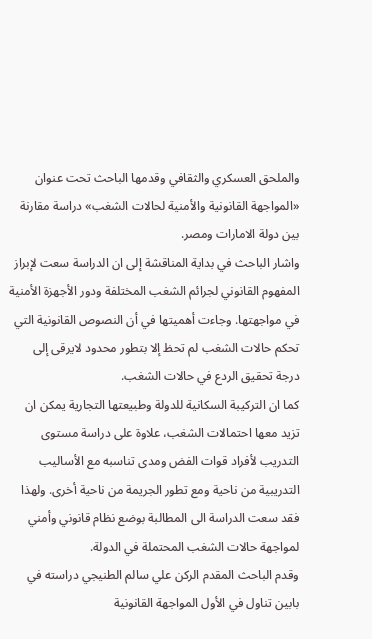والملحق العسكري والثقافي وقدمها الباحث تحت عنوان «المواجهة القانونية والأمنية لحالات الشغب» دراسة مقارنة بين دولة الامارات ومصر.
واشار الباحث في بداية المناقشة إلى ان الدراسة سعت لإبراز المفهوم القانوني لجرائم الشغب المختلفة ودور الأجهزة الأمنية في مواجهتها. وجاءت أهميتها في أن النصوص القانونية التي تحكم حالات الشغب لم تحظ إلا بتطور محدود لايرقى إلى درجة تحقيق الردع في حالات الشغب.
كما ان التركيبة السكانية للدولة وطبيعتها التجارية يمكن ان تزيد معها احتمالات الشغب، علاوة على دراسة مستوى التدريب لأفراد قوات الفض ومدى تناسبه مع الأساليب التدريبية من ناحية ومع تطور الجريمة من ناحية أخرى. ولهذا فقد سعت الدراسة الى المطالبة بوضع نظام قانوني وأمني لمواجهة حالات الشغب المحتملة في الدولة.
وقدم الباحث المقدم الركن علي سالم الطنيجي دراسته في بابين تناول في الأول المواجهة القانونية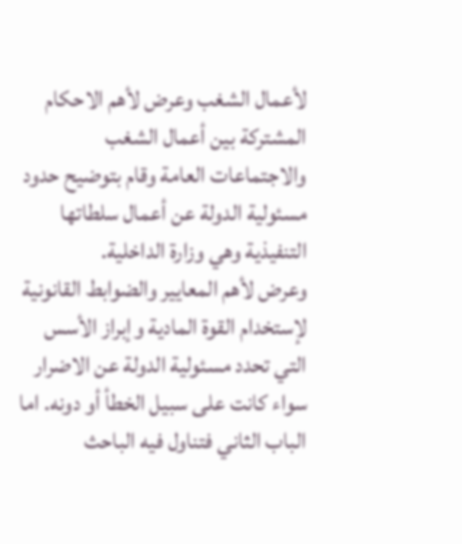لأعمال الشغب وعرض لأهم الاحكام المشتركة بين أعمال الشغب والاجتماعات العامة وقام بتوضيح حدود مسئولية الدولة عن أعمال سلطاتها التنفيذية وهي وزارة الداخلية.
وعرض لأهم المعايير والضوابط القانونية لإستخدام القوة المادية وإبراز الأسس التي تحدد مسئولية الدولة عن الاضرار سواء كانت على سبيل الخطأ أو دونه. اما الباب الثاني فتناول فيه الباحث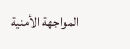المواجهة الأمنية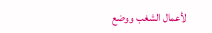لأعمال الشغب ووضع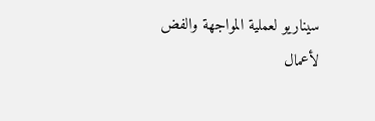سيناريو لعملية المواجهة والفض لأعمال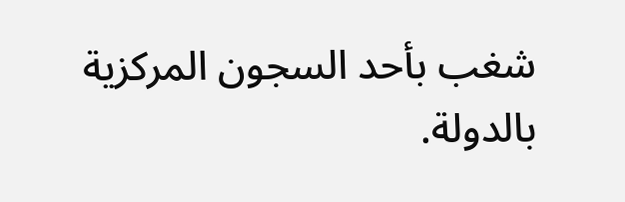شغب بأحد السجون المركزية بالدولة.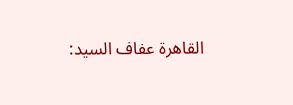القاهرة عفاف السيد: